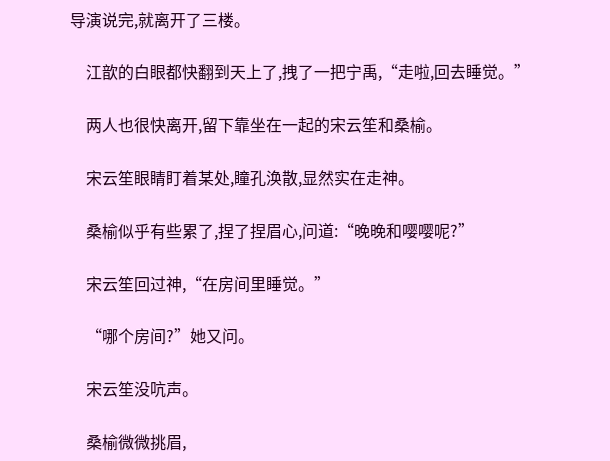导演说完,就离开了三楼。

    江歆的白眼都快翻到天上了,拽了一把宁禹,“走啦,回去睡觉。”

    两人也很快离开,留下靠坐在一起的宋云笙和桑榆。

    宋云笙眼睛盯着某处,瞳孔涣散,显然实在走神。

    桑榆似乎有些累了,捏了捏眉心,问道:“晚晚和嘤嘤呢?”

    宋云笙回过神,“在房间里睡觉。”

    “哪个房间?”她又问。

    宋云笙没吭声。

    桑榆微微挑眉,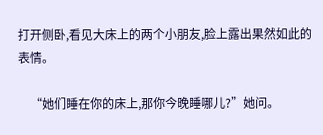打开侧卧,看见大床上的两个小朋友,脸上露出果然如此的表情。

    “她们睡在你的床上,那你今晚睡哪儿?”她问。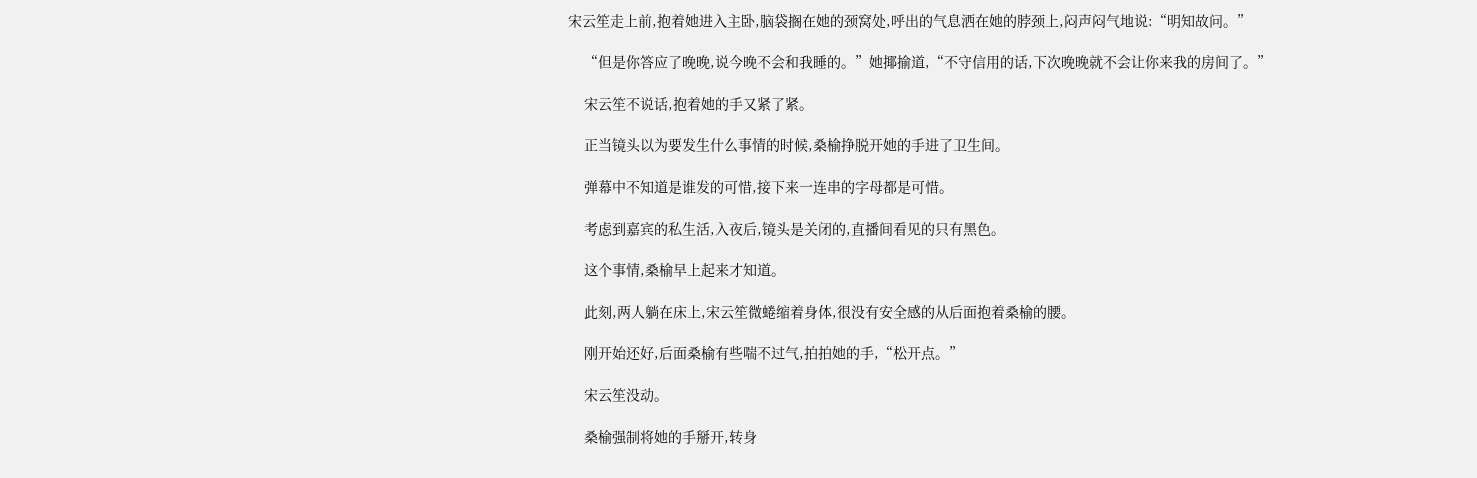宋云笙走上前,抱着她进入主卧,脑袋搁在她的颈窝处,呼出的气息洒在她的脖颈上,闷声闷气地说:“明知故问。”

    “但是你答应了晚晚,说今晚不会和我睡的。”她揶揄道,“不守信用的话,下次晚晚就不会让你来我的房间了。”

    宋云笙不说话,抱着她的手又紧了紧。

    正当镜头以为要发生什么事情的时候,桑榆挣脱开她的手进了卫生间。

    弹幕中不知道是谁发的可惜,接下来一连串的字母都是可惜。

    考虑到嘉宾的私生活,入夜后,镜头是关闭的,直播间看见的只有黑色。

    这个事情,桑榆早上起来才知道。

    此刻,两人躺在床上,宋云笙微蜷缩着身体,很没有安全感的从后面抱着桑榆的腰。

    刚开始还好,后面桑榆有些喘不过气,拍拍她的手,“松开点。”

    宋云笙没动。

    桑榆强制将她的手掰开,转身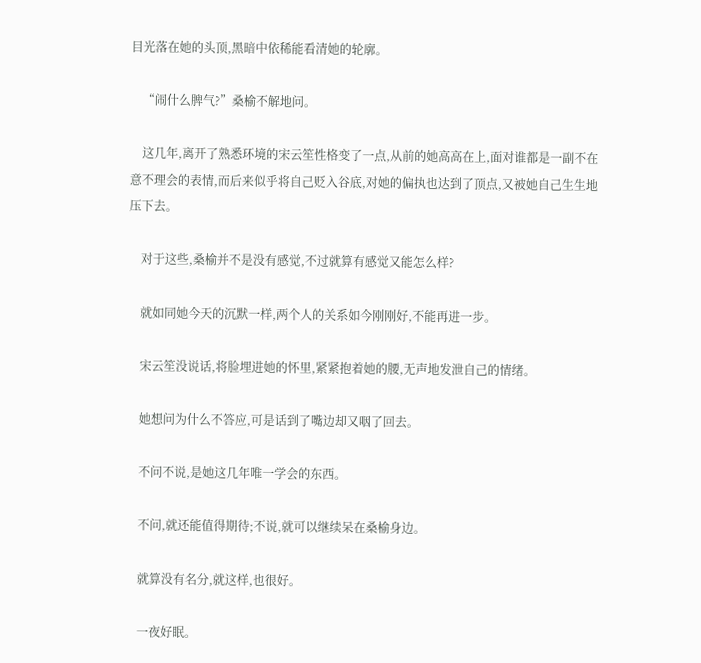目光落在她的头顶,黑暗中依稀能看清她的轮廓。

    “闹什么脾气?”桑榆不解地问。

    这几年,离开了熟悉环境的宋云笙性格变了一点,从前的她高高在上,面对谁都是一副不在意不理会的表情,而后来似乎将自己贬入谷底,对她的偏执也达到了顶点,又被她自己生生地压下去。

    对于这些,桑榆并不是没有感觉,不过就算有感觉又能怎么样?

    就如同她今天的沉默一样,两个人的关系如今刚刚好,不能再进一步。

    宋云笙没说话,将脸埋进她的怀里,紧紧抱着她的腰,无声地发泄自己的情绪。

    她想问为什么不答应,可是话到了嘴边却又咽了回去。

    不问不说,是她这几年唯一学会的东西。

    不问,就还能值得期待;不说,就可以继续呆在桑榆身边。

    就算没有名分,就这样,也很好。

    一夜好眠。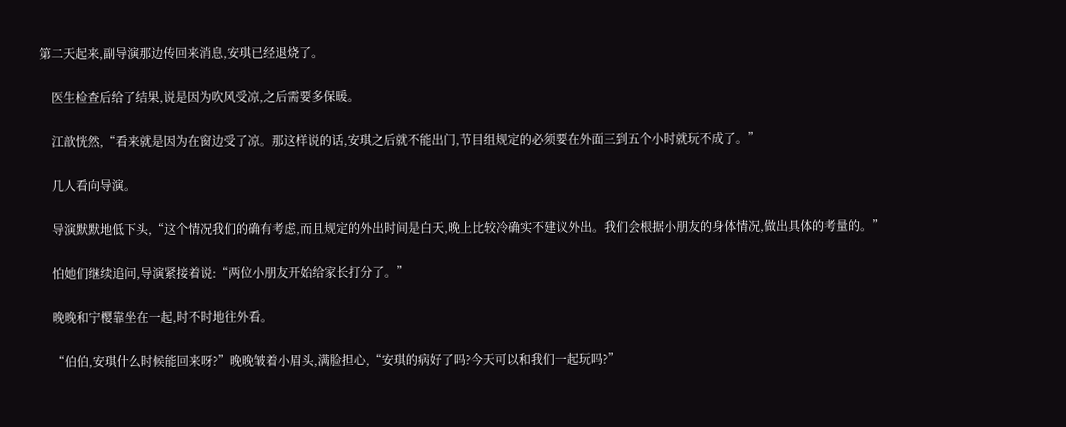第二天起来,副导演那边传回来消息,安琪已经退烧了。

    医生检查后给了结果,说是因为吹风受凉,之后需要多保暖。

    江歆恍然,“看来就是因为在窗边受了凉。那这样说的话,安琪之后就不能出门,节目组规定的必须要在外面三到五个小时就玩不成了。”

    几人看向导演。

    导演默默地低下头,“这个情况我们的确有考虑,而且规定的外出时间是白天,晚上比较冷确实不建议外出。我们会根据小朋友的身体情况,做出具体的考量的。”

    怕她们继续追问,导演紧接着说:“两位小朋友开始给家长打分了。”

    晚晚和宁樱靠坐在一起,时不时地往外看。

    “伯伯,安琪什么时候能回来呀?”晚晚皱着小眉头,满脸担心,“安琪的病好了吗?今天可以和我们一起玩吗?”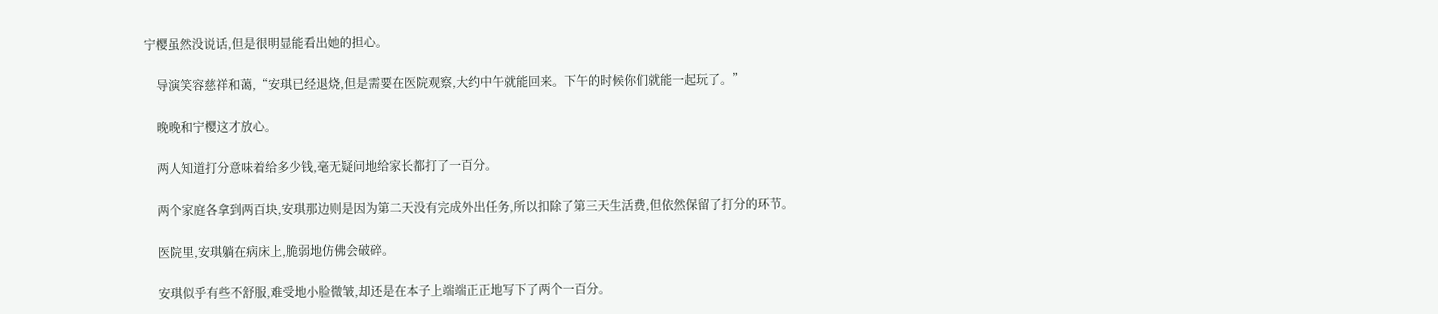宁樱虽然没说话,但是很明显能看出她的担心。

    导演笑容慈祥和蔼,“安琪已经退烧,但是需要在医院观察,大约中午就能回来。下午的时候你们就能一起玩了。”

    晚晚和宁樱这才放心。

    两人知道打分意味着给多少钱,毫无疑问地给家长都打了一百分。

    两个家庭各拿到两百块,安琪那边则是因为第二天没有完成外出任务,所以扣除了第三天生活费,但依然保留了打分的环节。

    医院里,安琪躺在病床上,脆弱地仿佛会破碎。

    安琪似乎有些不舒服,难受地小脸微皱,却还是在本子上端端正正地写下了两个一百分。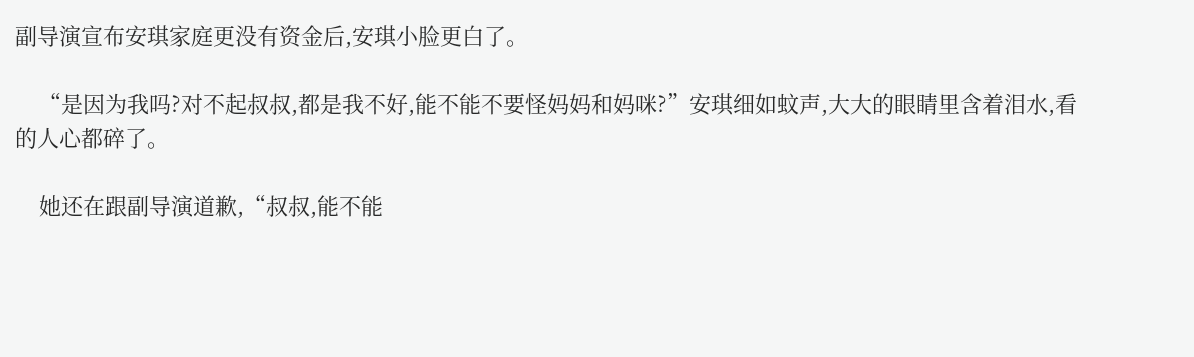副导演宣布安琪家庭更没有资金后,安琪小脸更白了。

    “是因为我吗?对不起叔叔,都是我不好,能不能不要怪妈妈和妈咪?”安琪细如蚊声,大大的眼睛里含着泪水,看的人心都碎了。

    她还在跟副导演道歉,“叔叔,能不能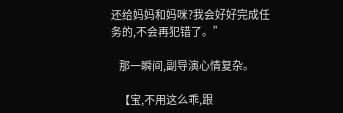还给妈妈和妈咪?我会好好完成任务的,不会再犯错了。”

    那一瞬间,副导演心情复杂。

    【宝,不用这么乖,跟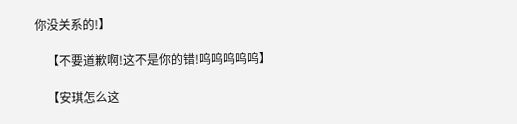你没关系的!】

    【不要道歉啊!这不是你的错!呜呜呜呜呜】

    【安琪怎么这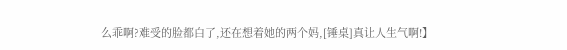么乖啊?难受的脸都白了,还在想着她的两个妈,[锤桌]真让人生气啊!】